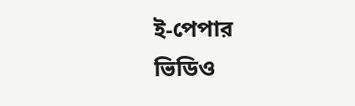ই-পেপার ভিডিও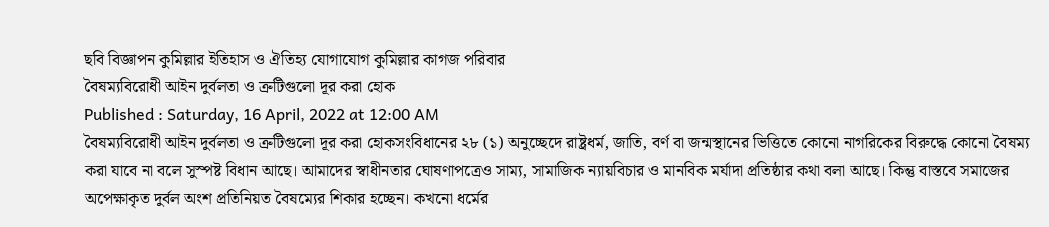ছবি বিজ্ঞাপন কুমিল্লার ইতিহাস ও ঐতিহ্য যোগাযোগ কুমিল্লার কাগজ পরিবার
বৈষম্যবিরোধী আইন দুর্বলতা ও ত্রুটিগুলো দূর করা হোক
Published : Saturday, 16 April, 2022 at 12:00 AM
বৈষম্যবিরোধী আইন দুর্বলতা ও ত্রুটিগুলো দূর করা হোকসংবিধানের ২৮ (১) অনুচ্ছেদে রাষ্ট্রধর্ম, জাতি, বর্ণ বা জন্মস্থানের ভিত্তিতে কোনো নাগরিকের বিরুদ্ধে কোনো বৈষম্য করা যাবে না বলে সুস্পষ্ট বিধান আছে। আমাদের স্বাধীনতার ঘোষণাপত্রেও সাম্য, সামাজিক ন্যায়বিচার ও মানবিক মর্যাদা প্রতিষ্ঠার কথা বলা আছে। কিন্তু বাস্তবে সমাজের অপেক্ষাকৃত দুর্বল অংশ প্রতিনিয়ত বৈষম্যের শিকার হচ্ছেন। কখনো ধর্মের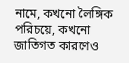নামে, কখনো লৈঙ্গিক পরিচয়ে, কখনো জাতিগত কারণেও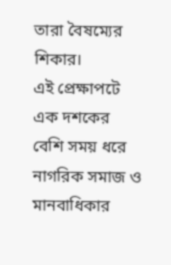তারা বৈষম্যের শিকার।
এই প্রেক্ষাপটে এক দশকের বেশি সময় ধরে নাগরিক সমাজ ও মানবাধিকার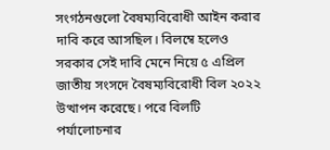সংগঠনগুলো বৈষম্যবিরোধী আইন করার দাবি করে আসছিল। বিলম্বে হলেও সরকার সেই দাবি মেনে নিয়ে ৫ এপ্রিল জাতীয় সংসদে বৈষম্যবিরোধী বিল ২০২২ উত্থাপন করেছে। পরে বিলটি পর্যালোচনার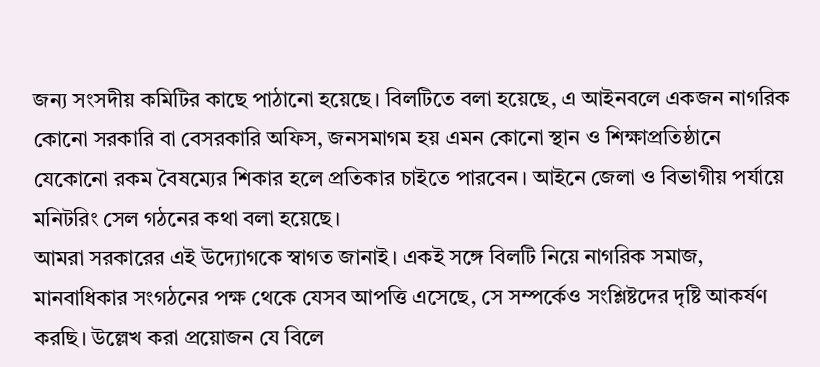জন্য সংসদীয় কমিটির কাছে পাঠানো হয়েছে। বিলটিতে বলা হয়েছে, এ আইনবলে একজন নাগরিক কোনো সরকারি বা বেসরকারি অফিস, জনসমাগম হয় এমন কোনো স্থান ও শিক্ষাপ্রতিষ্ঠানে যেকোনো রকম বৈষম্যের শিকার হলে প্রতিকার চাইতে পারবেন। আইনে জেলা ও বিভাগীয় পর্যায়ে মনিটরিং সেল গঠনের কথা বলা হয়েছে।
আমরা সরকারের এই উদ্যোগকে স্বাগত জানাই। একই সঙ্গে বিলটি নিয়ে নাগরিক সমাজ, মানবাধিকার সংগঠনের পক্ষ থেকে যেসব আপত্তি এসেছে, সে সম্পর্কেও সংশ্লিষ্টদের দৃষ্টি আকর্ষণ করছি। উল্লেখ করা প্রয়োজন যে বিলে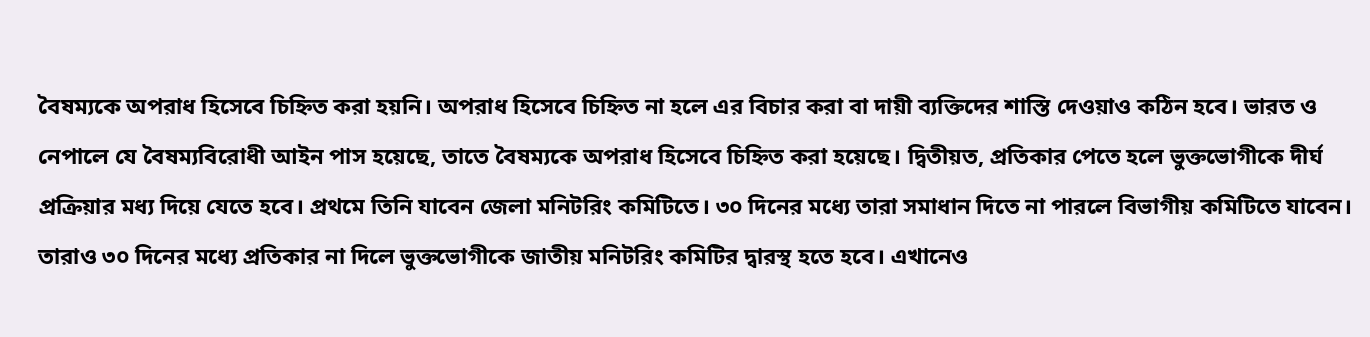বৈষম্যকে অপরাধ হিসেবে চিহ্নিত করা হয়নি। অপরাধ হিসেবে চিহ্নিত না হলে এর বিচার করা বা দায়ী ব্যক্তিদের শাস্তি দেওয়াও কঠিন হবে। ভারত ও নেপালে যে বৈষম্যবিরোধী আইন পাস হয়েছে, তাতে বৈষম্যকে অপরাধ হিসেবে চিহ্নিত করা হয়েছে। দ্বিতীয়ত, প্রতিকার পেতে হলে ভুক্তভোগীকে দীর্ঘ প্রক্রিয়ার মধ্য দিয়ে যেতে হবে। প্রথমে তিনি যাবেন জেলা মনিটরিং কমিটিতে। ৩০ দিনের মধ্যে তারা সমাধান দিতে না পারলে বিভাগীয় কমিটিতে যাবেন। তারাও ৩০ দিনের মধ্যে প্রতিকার না দিলে ভুক্তভোগীকে জাতীয় মনিটরিং কমিটির দ্বারস্থ হতে হবে। এখানেও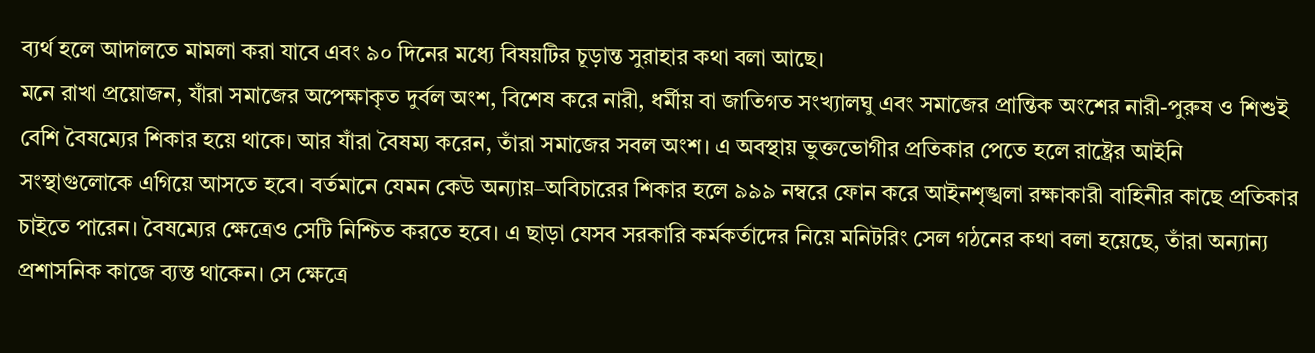ব্যর্থ হলে আদালতে মামলা করা যাবে এবং ৯০ দিনের মধ্যে বিষয়টির চূড়ান্ত সুরাহার কথা বলা আছে।
মনে রাখা প্রয়োজন, যাঁরা সমাজের অপেক্ষাকৃত দুর্বল অংশ, বিশেষ করে নারী, ধর্মীয় বা জাতিগত সংখ্যালঘু এবং সমাজের প্রান্তিক অংশের নারী-পুরুষ ও শিশুই বেশি বৈষম্যের শিকার হয়ে থাকে। আর যাঁরা বৈষম্য করেন, তাঁরা সমাজের সবল অংশ। এ অবস্থায় ভুক্তভোগীর প্রতিকার পেতে হলে রাষ্ট্রের আইনি সংস্থাগুলোকে এগিয়ে আসতে হবে। বর্তমানে যেমন কেউ অন্যায়–অবিচারের শিকার হলে ৯৯৯ নম্বরে ফোন করে আইনশৃঙ্খলা রক্ষাকারী বাহিনীর কাছে প্রতিকার চাইতে পারেন। বৈষম্যের ক্ষেত্রেও সেটি নিশ্চিত করতে হবে। এ ছাড়া যেসব সরকারি কর্মকর্তাদের নিয়ে মনিটরিং সেল গঠনের কথা বলা হয়েছে, তাঁরা অন্যান্য প্রশাসনিক কাজে ব্যস্ত থাকেন। সে ক্ষেত্রে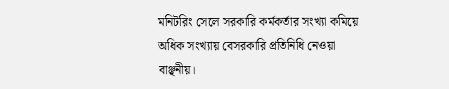মনিটরিং সেলে সরকারি কর্মকর্তার সংখ্যা কমিয়ে অধিক সংখ্যায় বেসরকারি প্রতিনিধি নেওয়া বাঞ্ছনীয়।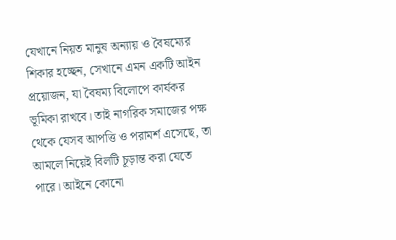যেখানে নিয়ত মানুষ অন্যায় ও বৈষম্যের শিকার হচ্ছেন, সেখানে এমন একটি আইন প্রয়োজন, যা বৈষম্য বিলোপে কার্যকর ভূমিকা রাখবে। তাই নাগরিক সমাজের পক্ষ থেকে যেসব আপত্তি ও পরামর্শ এসেছে, তা আমলে নিয়েই বিলটি চূড়ান্ত করা যেতে পারে। আইনে কোনো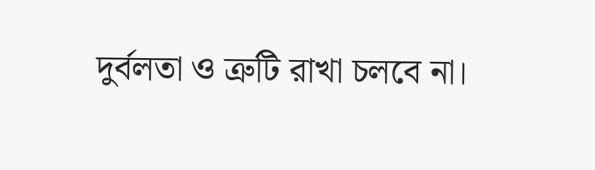দুর্বলতা ও ত্রুটি রাখা চলবে না।